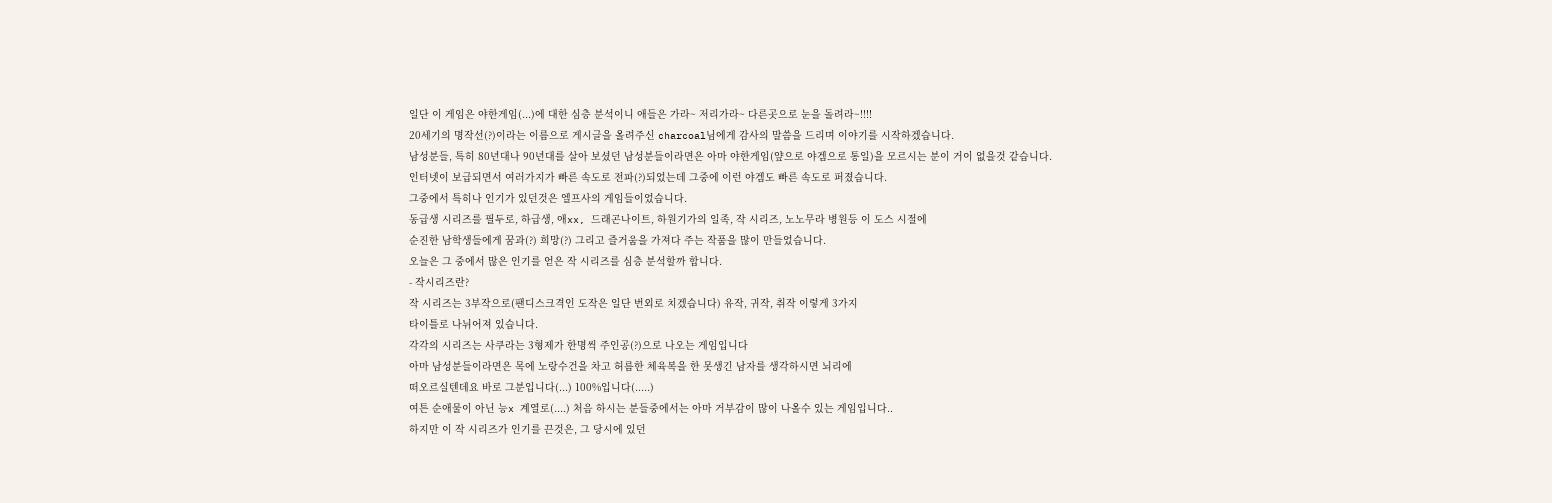일단 이 게임은 야한게임(...)에 대한 심층 분석이니 애들은 가라~ 저리가라~ 다른곳으로 눈을 돌려라~!!!!
20세기의 명작선(?)이라는 이름으로 게시글을 올려주신 charcoal님에게 감사의 말씀을 드리며 이야기를 시작하겠습니다.
남성분들, 특히 80년대나 90년대를 살아 보셨던 남성분들이라면은 아마 야한게임(얖으로 야겜으로 통일)을 모르시는 분이 거이 없을것 같습니다.
인터넷이 보급되면서 여러가지가 빠른 속도로 전파(?)되었는데 그중에 이런 야겜도 빠른 속도로 퍼졌습니다.
그중에서 특히나 인기가 있던것은 엘프사의 게임들이었습니다.
동급생 시리즈를 필두로, 하급생, 애xx, 드래곤나이트, 하원기가의 일족, 작 시리즈, 노노무라 병원등 이 도스 시절에
순진한 남학생들에게 꿈과(?) 희망(?) 그리고 즐거움을 가져다 주는 작품을 많이 만들었습니다.
오늘은 그 중에서 많은 인기를 얻은 작 시리즈를 심층 분석할까 합니다.
- 작시리즈란?
작 시리즈는 3부작으로(팬디스크격인 도작은 일단 번외로 치겠습니다) 유작, 귀작, 취작 이렇게 3가지
타이틀로 나뉘어져 있습니다.
각각의 시리즈는 사쿠라는 3형제가 한명씩 주인공(?)으로 나오는 게임입니다
아마 남성분들이라면은 목에 노랑수건을 차고 허름한 체육복을 한 못생긴 남자를 생각하시면 뇌리에
떠오르실텐데요 바로 그분입니다(...) 100%입니다(.....)
여튼 순애물이 아닌 능x 계열로(....) 처음 하시는 분들중에서는 아마 거부감이 많이 나올수 있는 게임입니다..
하지만 이 작 시리즈가 인기를 끈것은, 그 당시에 있던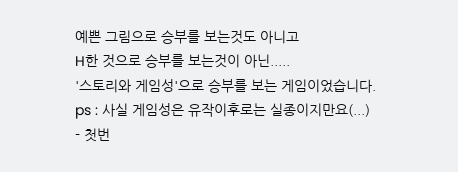예쁜 그림으로 승부를 보는것도 아니고
H한 것으로 승부를 보는것이 아닌.....
'스토리와 게임성'으로 승부를 보는 게임이었습니다.
ps : 사실 게임성은 유작이후로는 실종이지만요(...)
- 첫번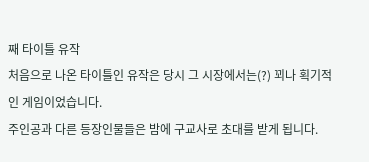째 타이틀 유작
처음으로 나온 타이틀인 유작은 당시 그 시장에서는(?) 꾀나 획기적인 게임이었습니다.
주인공과 다른 등장인물들은 밤에 구교사로 초대를 받게 됩니다.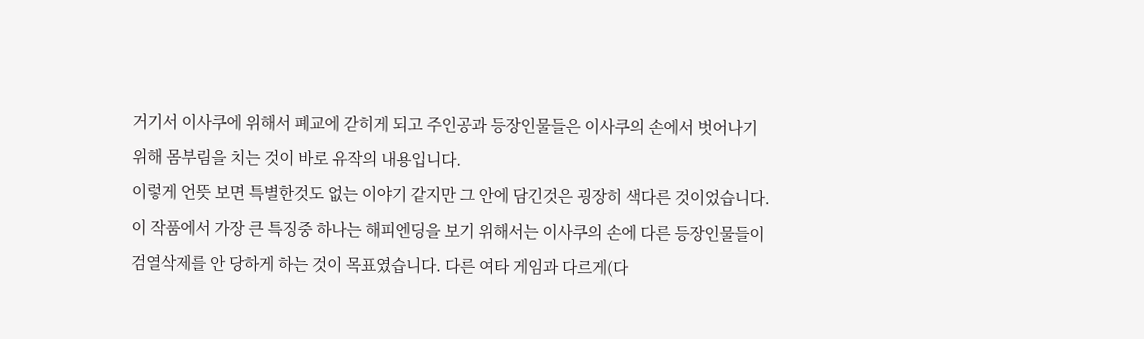거기서 이사쿠에 위해서 폐교에 갇히게 되고 주인공과 등장인물들은 이사쿠의 손에서 벗어나기
위해 몸부림을 치는 것이 바로 유작의 내용입니다.
이렇게 언뜻 보면 특별한것도 없는 이야기 같지만 그 안에 담긴것은 굉장히 색다른 것이었습니다.
이 작품에서 가장 큰 특징중 하나는 해피엔딩을 보기 위해서는 이사쿠의 손에 다른 등장인물들이
검열삭제를 안 당하게 하는 것이 목표였습니다. 다른 여타 게임과 다르게(다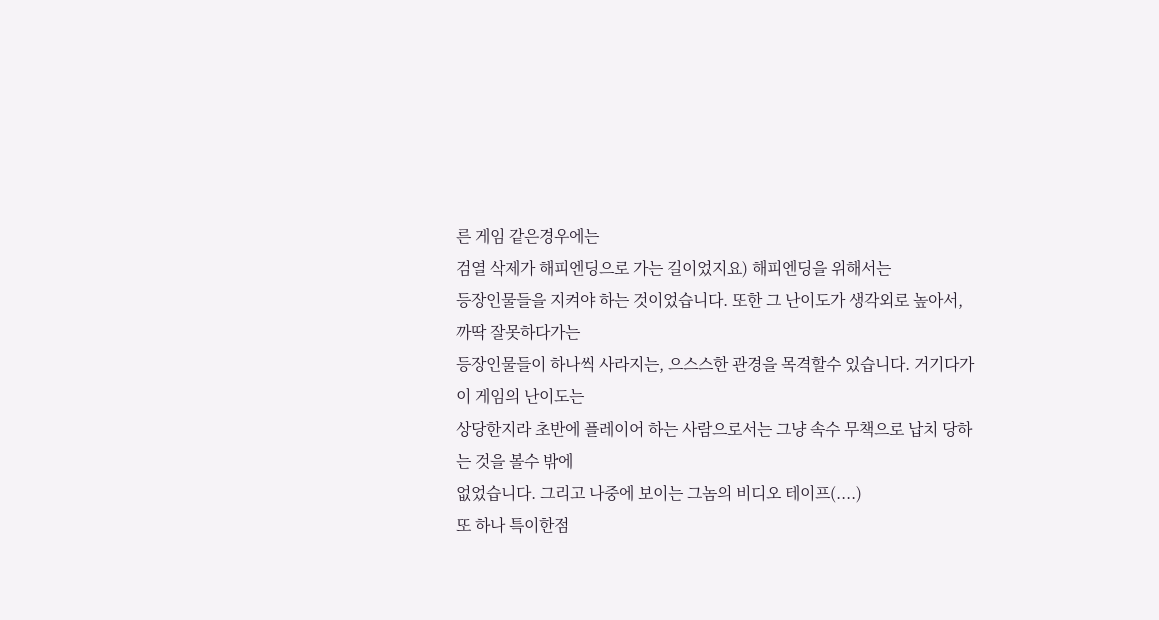른 게임 같은경우에는
검열 삭제가 해피엔딩으로 가는 길이었지요) 해피엔딩을 위해서는
등장인물들을 지켜야 하는 것이었습니다. 또한 그 난이도가 생각외로 높아서, 까딱 잘못하다가는
등장인물들이 하나씩 사라지는, 으스스한 관경을 목격할수 있습니다. 거기다가 이 게임의 난이도는
상당한지라 초반에 플레이어 하는 사람으로서는 그냥 속수 무책으로 납치 당하는 것을 볼수 밖에
없었습니다. 그리고 나중에 보이는 그놈의 비디오 테이프(....)
또 하나 특이한점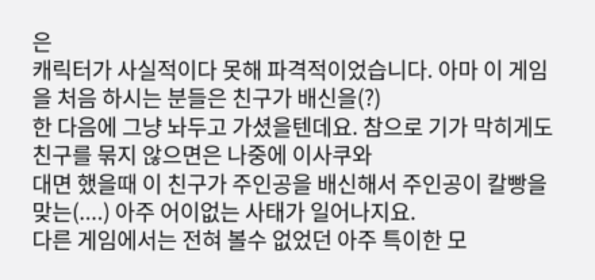은
캐릭터가 사실적이다 못해 파격적이었습니다. 아마 이 게임을 처음 하시는 분들은 친구가 배신을(?)
한 다음에 그냥 놔두고 가셨을텐데요. 참으로 기가 막히게도 친구를 묶지 않으면은 나중에 이사쿠와
대면 했을때 이 친구가 주인공을 배신해서 주인공이 칼빵을 맞는(....) 아주 어이없는 사태가 일어나지요.
다른 게임에서는 전혀 볼수 없었던 아주 특이한 모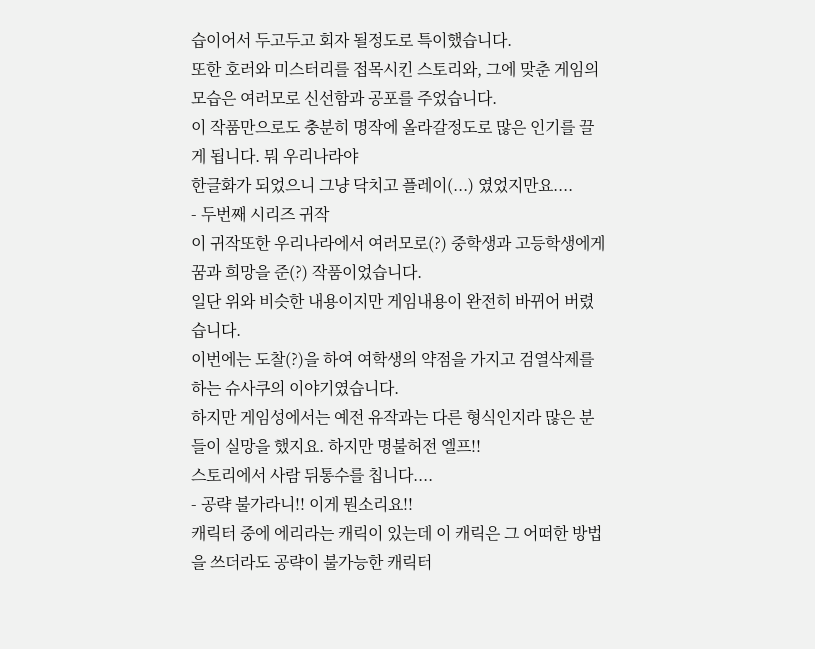습이어서 두고두고 회자 될정도로 특이했습니다.
또한 호러와 미스터리를 접목시킨 스토리와, 그에 맞춘 게임의 모습은 여러모로 신선함과 공포를 주었습니다.
이 작품만으로도 충분히 명작에 올라갈정도로 많은 인기를 끌게 됩니다. 뭐 우리나라야
한글화가 되었으니 그냥 닥치고 플레이(...) 였었지만요....
- 두번째 시리즈 귀작
이 귀작또한 우리나라에서 여러모로(?) 중학생과 고등학생에게 꿈과 희망을 준(?) 작품이었습니다.
일단 위와 비슷한 내용이지만 게임내용이 완전히 바뀌어 버렸습니다.
이번에는 도찰(?)을 하여 여학생의 약점을 가지고 검열삭제를 하는 슈사쿠의 이야기였습니다.
하지만 게임성에서는 예전 유작과는 다른 형식인지라 많은 분들이 실망을 했지요. 하지만 명불허전 엘프!!
스토리에서 사람 뒤통수를 칩니다....
- 공략 불가라니!! 이게 뭔소리요!!
캐릭터 중에 에리라는 캐릭이 있는데 이 캐릭은 그 어떠한 방법을 쓰더라도 공략이 불가능한 캐릭터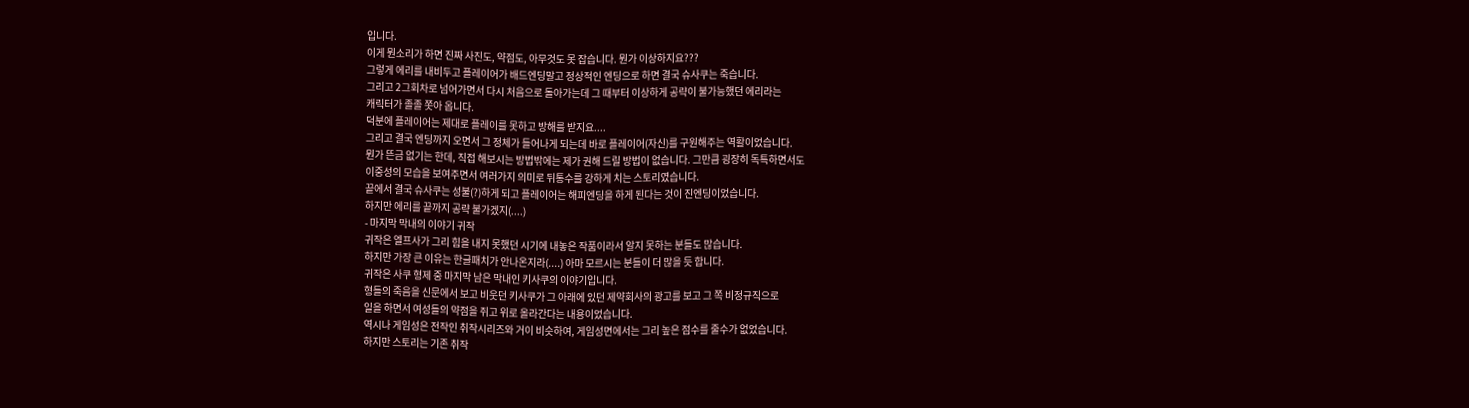입니다.
이게 뭔소리가 하면 진짜 사진도, 약점도, 아무것도 못 잡습니다. 뭔가 이상하지요???
그렇게 에리를 내비두고 플레이어가 배드엔딩말고 정상적인 엔딩으로 하면 결국 슈사쿠는 죽습니다.
그리고 2그회차로 넘어가면서 다시 처음으로 돌아가는데 그 때부터 이상하게 공략이 불가능했던 에리라는
캐릭터가 졸졸 쫏아 옵니다.
덕분에 플레이어는 제대로 플레이를 못하고 방해를 받지요....
그리고 결국 엔딩까지 오면서 그 정체가 들어나게 되는데 바로 플레이어(자신)를 구원해주는 역활이었습니다.
뭔가 뜬금 없기는 한데, 직접 해보시는 방법밖에는 제가 권해 드릴 방법이 없습니다. 그만큼 굉장히 독특하면서도
이중성의 모습을 보여주면서 여러가지 의미로 뒤통수를 강하게 치는 스토리였습니다.
끝에서 결국 슈사쿠는 성불(?)하게 되고 플레이어는 해피엔딩을 하게 된다는 것이 진엔딩이었습니다.
하지만 에리를 끝까지 공략 불가겠지(....)
- 마지막 막내의 이야기 귀작
귀작은 엘프사가 그리 힘을 내지 못했던 시기에 내놓은 작품이라서 알지 못하는 분들도 많습니다.
하지만 가장 큰 이유는 한글패치가 안나온지라(....) 아마 모르시는 분들이 더 많을 듯 합니다.
귀작은 사쿠 형제 중 마지막 남은 막내인 키사쿠의 이야기입니다.
형들의 죽음을 신문에서 보고 비웃던 키사쿠가 그 아래에 있던 제약회사의 광고를 보고 그 쪽 비정규직으로
일을 하면서 여성들의 약점을 쥐고 위로 올라간다는 내용이었습니다.
역시나 게임성은 전작인 취작시리즈와 거이 비슷하여, 게임성면에서는 그리 높은 점수를 줄수가 없었습니다.
하지만 스토리는 기존 취작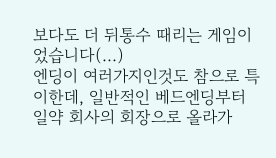보다도 더 뒤통수 때리는 게임이었습니다(...)
엔딩이 여러가지인것도 참으로 특이한데, 일반적인 베드엔딩부터 일약 회사의 회장으로 올라가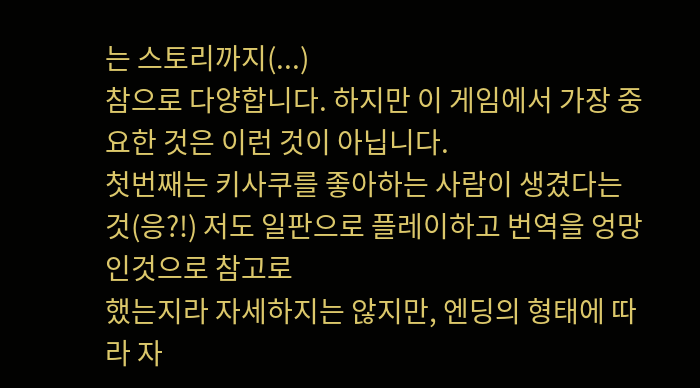는 스토리까지(...)
참으로 다양합니다. 하지만 이 게임에서 가장 중요한 것은 이런 것이 아닙니다.
첫번째는 키사쿠를 좋아하는 사람이 생겼다는 것(응?!) 저도 일판으로 플레이하고 번역을 엉망인것으로 참고로
했는지라 자세하지는 않지만, 엔딩의 형태에 따라 자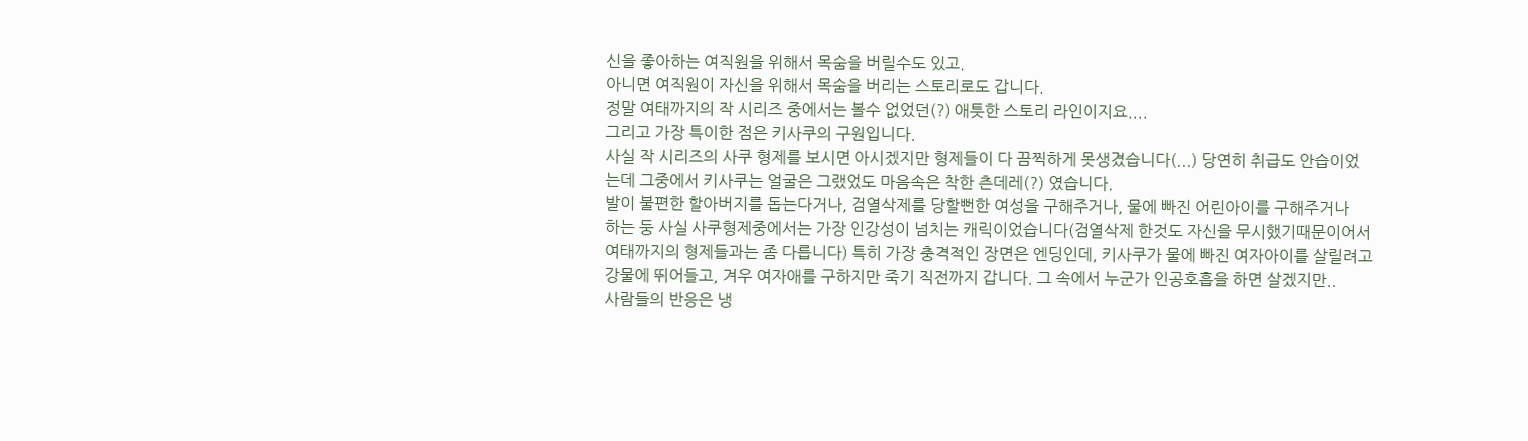신을 좋아하는 여직원을 위해서 목숨을 버릴수도 있고.
아니면 여직원이 자신을 위해서 목숨을 버리는 스토리로도 갑니다.
정말 여태까지의 작 시리즈 중에서는 볼수 없었던(?) 애틋한 스토리 라인이지요....
그리고 가장 특이한 점은 키사쿠의 구원입니다.
사실 작 시리즈의 사쿠 형제를 보시면 아시겠지만 형제들이 다 끔찍하게 못생겼습니다(...) 당연히 취급도 안습이었
는데 그중에서 키사쿠는 얼굴은 그랬었도 마음속은 착한 츤데레(?) 였습니다.
발이 불편한 할아버지를 돕는다거나, 검열삭제를 당할뻔한 여성을 구해주거나, 물에 빠진 어린아이를 구해주거나
하는 둥 사실 사쿠형제중에서는 가장 인강성이 넘치는 캐릭이었습니다(검열삭제 한것도 자신을 무시했기때문이어서
여태까지의 형제들과는 좀 다릅니다) 특히 가장 충격적인 장면은 엔딩인데, 키사쿠가 물에 빠진 여자아이를 살릴려고
강물에 뛰어들고, 겨우 여자애를 구하지만 죽기 직전까지 갑니다. 그 속에서 누군가 인공호흡을 하면 살겠지만..
사람들의 반응은 냉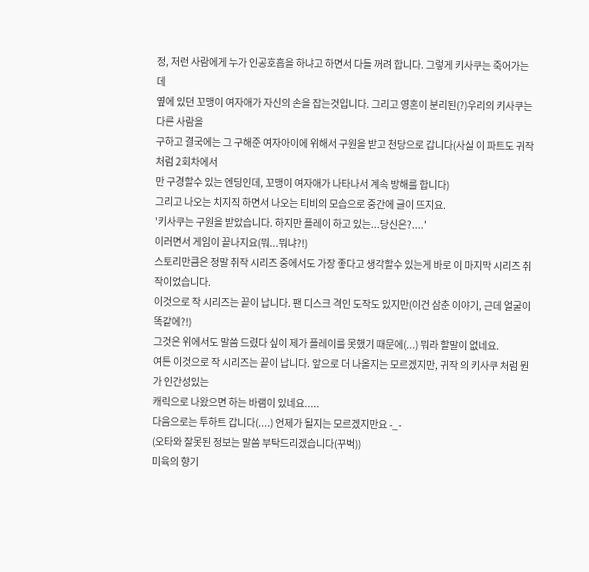정, 저런 사람에게 누가 인공호흡을 하냐고 하면서 다들 꺼려 합니다. 그렇게 키사쿠는 죽어가는데
옆에 있던 꼬맹이 여자애가 자신의 손을 잡는것입니다. 그리고 영혼이 분리된(?)우리의 키사쿠는 다른 사람을
구하고 결국에는 그 구해준 여자아이에 위해서 구원을 받고 천당으로 갑니다(사실 이 파트도 귀작처럼 2회차에서
만 구경할수 있는 엔딩인데, 꼬맹이 여자애가 나타나서 계속 방해를 합니다)
그리고 나오는 치지직 하면서 나오는 티비의 모습으로 중간에 글이 뜨지요.
'키사쿠는 구원을 받았습니다. 하지만 플레이 하고 있는...당신은?....'
이러면서 게임이 끝나지요(뭐...뭐냐?!)
스토리만큼은 정말 취작 시리즈 중에서도 가장 좋다고 생각할수 있는게 바로 이 마지막 시리즈 취작이었습니다.
이것으로 작 시리즈는 끝이 납니다. 팬 디스크 격인 도작도 있지만(이건 삼춘 이야기, 근데 얼굴이 똑같에?!)
그것은 위에서도 말씀 드렸다 싶이 제가 플레이를 못했기 때문에(...) 뭐라 할말이 없네요.
여튼 이것으로 작 시리즈는 끝이 납니다. 앞으로 더 나올지는 모르겠지만, 귀작 의 키사쿠 처럼 뭔가 인간성있는
캐릭으로 나왔으면 하는 바램이 있네요.....
다음으로는 투하트 갑니다(....) 언제가 될지는 모르겠지만요 -_-
(오타와 잘못된 정보는 말씀 부탁드리겠습니다(꾸벅))
미육의 향기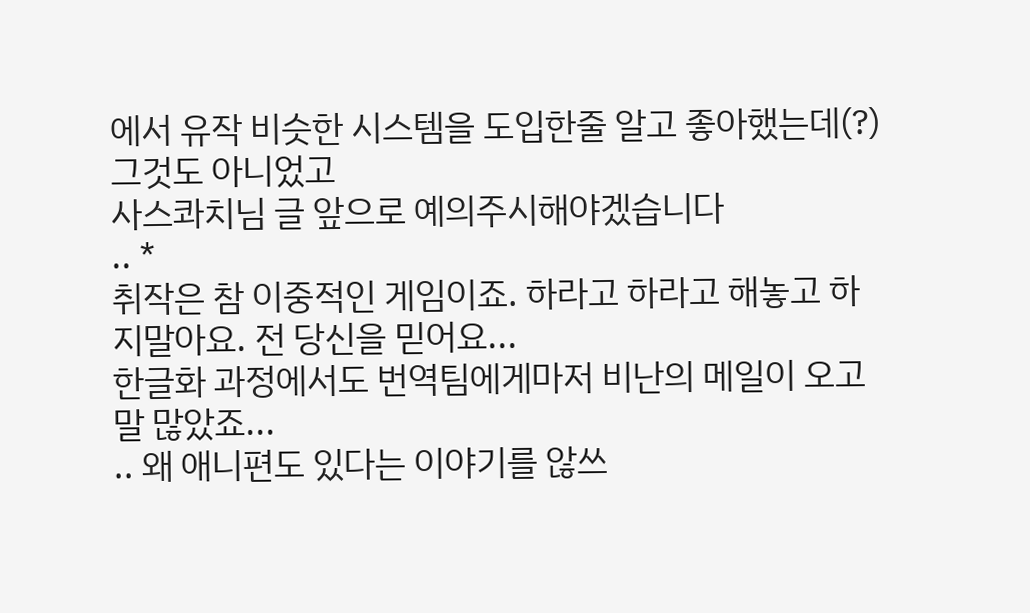에서 유작 비슷한 시스템을 도입한줄 알고 좋아했는데(?) 그것도 아니었고
사스콰치님 글 앞으로 예의주시해야겠습니다
.. *
취작은 참 이중적인 게임이죠. 하라고 하라고 해놓고 하지말아요. 전 당신을 믿어요...
한글화 과정에서도 번역팀에게마저 비난의 메일이 오고 말 많았죠...
.. 왜 애니편도 있다는 이야기를 않쓰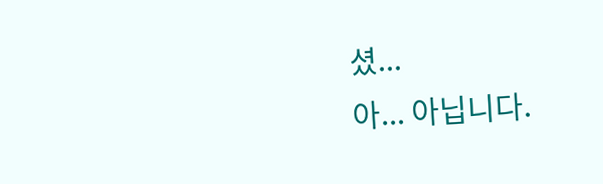셨...
아... 아닙니다.